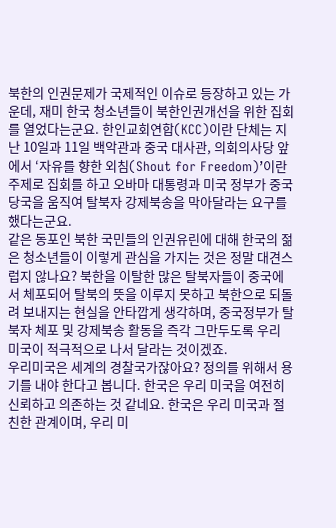북한의 인권문제가 국제적인 이슈로 등장하고 있는 가운데, 재미 한국 청소년들이 북한인권개선을 위한 집회를 열었다는군요. 한인교회연합(KCC)이란 단체는 지난 10일과 11일 백악관과 중국 대사관, 의회의사당 앞에서 ‘자유를 향한 외침(Shout for Freedom)’이란 주제로 집회를 하고 오바마 대통령과 미국 정부가 중국 당국을 움직여 탈북자 강제북송을 막아달라는 요구를 했다는군요.
같은 동포인 북한 국민들의 인권유린에 대해 한국의 젊은 청소년들이 이렇게 관심을 가지는 것은 정말 대견스럽지 않나요? 북한을 이탈한 많은 탈북자들이 중국에서 체포되어 탈북의 뜻을 이루지 못하고 북한으로 되돌려 보내지는 현실을 안타깝게 생각하며, 중국정부가 탈북자 체포 및 강제북송 활동을 즉각 그만두도록 우리 미국이 적극적으로 나서 달라는 것이겠죠.
우리미국은 세계의 경찰국가잖아요? 정의를 위해서 용기를 내야 한다고 봅니다. 한국은 우리 미국을 여전히 신뢰하고 의존하는 것 같네요. 한국은 우리 미국과 절친한 관계이며, 우리 미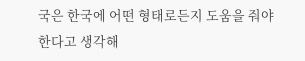국은 한국에 어떤 형태로든지 도움을 줘야 한다고 생각해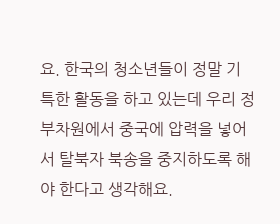요. 한국의 청소년들이 정말 기특한 활동을 하고 있는데 우리 정부차원에서 중국에 압력을 넣어서 탈북자 북송을 중지하도록 해야 한다고 생각해요.